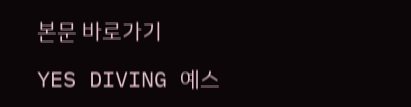본문 바로가기

YES DIVING 예스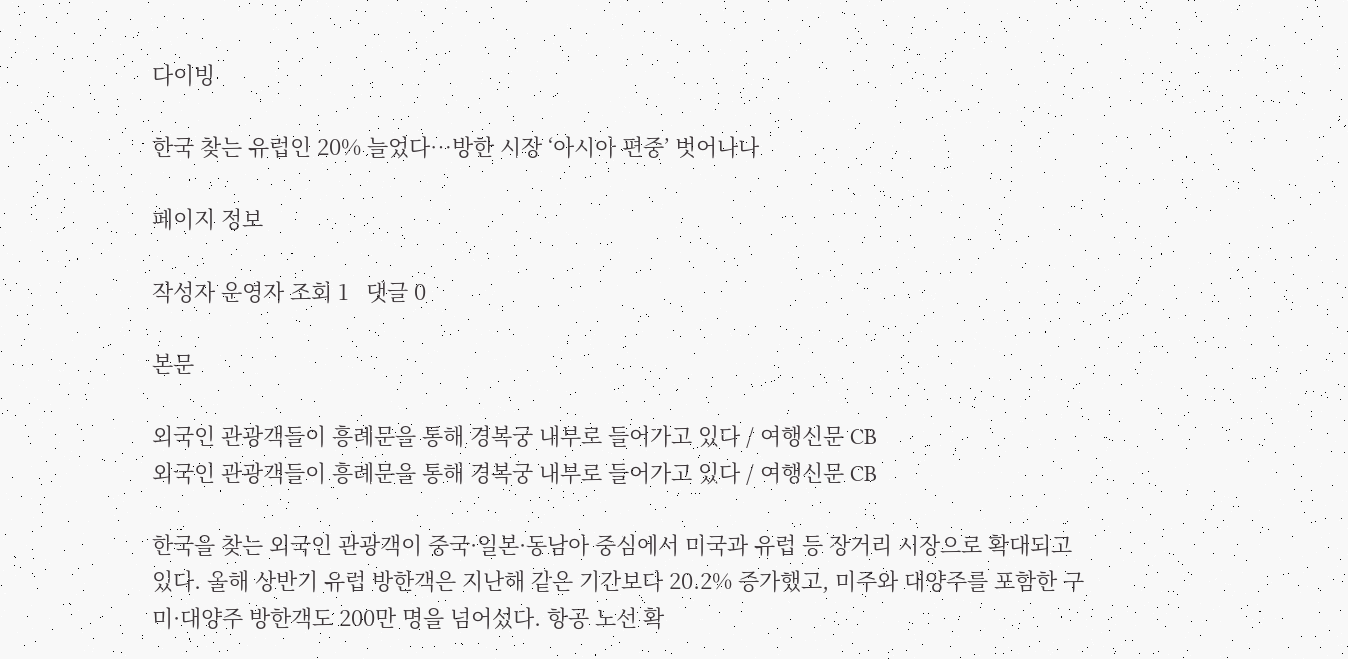다이빙

한국 찾는 유럽인 20% 늘었다…방한 시장 ‘아시아 편중’ 벗어나나

페이지 정보

작성자 운영자 조회 1   댓글 0

본문

외국인 관광객들이 흥례문을 통해 경복궁 내부로 들어가고 있다 / 여행신문 CB
외국인 관광객들이 흥례문을 통해 경복궁 내부로 들어가고 있다 / 여행신문 CB

한국을 찾는 외국인 관광객이 중국·일본·동남아 중심에서 미국과 유럽 등 장거리 시장으로 확대되고 있다. 올해 상반기 유럽 방한객은 지난해 같은 기간보다 20.2% 증가했고, 미주와 대양주를 포함한 구미·대양주 방한객도 200만 명을 넘어섰다. 항공 노선 확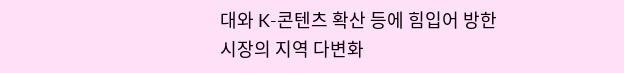대와 K-콘텐츠 확산 등에 힘입어 방한 시장의 지역 다변화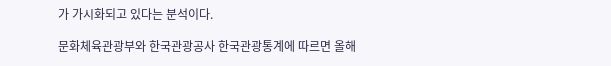가 가시화되고 있다는 분석이다.

문화체육관광부와 한국관광공사 한국관광통계에 따르면 올해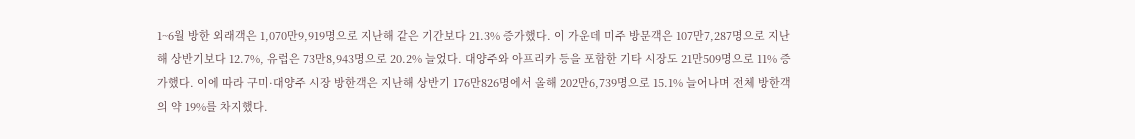1~6월 방한 외래객은 1,070만9,919명으로 지난해 같은 기간보다 21.3% 증가했다. 이 가운데 미주 방문객은 107만7,287명으로 지난해 상반기보다 12.7%, 유럽은 73만8,943명으로 20.2% 늘었다. 대양주와 아프리카 등을 포함한 기타 시장도 21만509명으로 11% 증가했다. 이에 따라 구미·대양주 시장 방한객은 지난해 상반기 176만826명에서 올해 202만6,739명으로 15.1% 늘어나며 전체 방한객의 약 19%를 차지했다.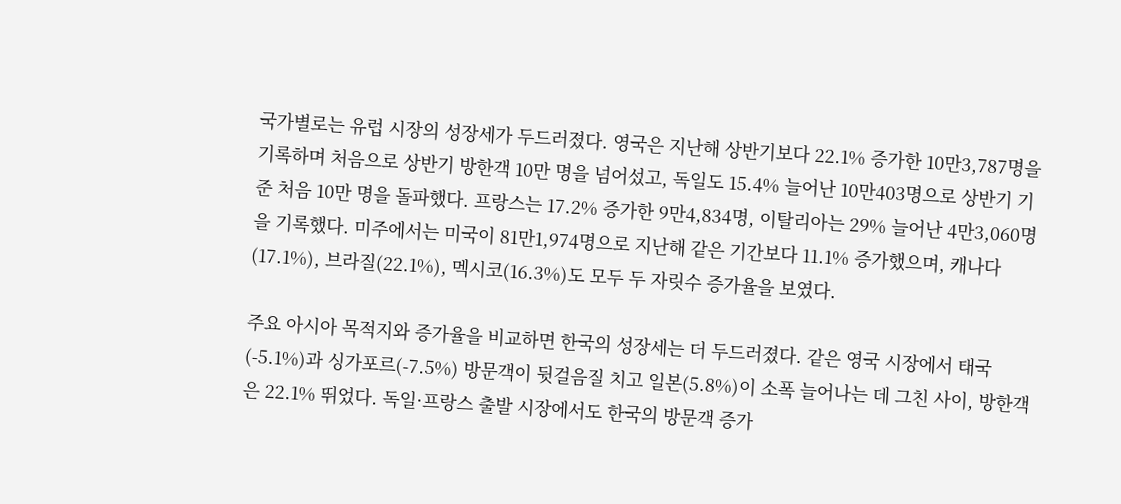국가별로는 유럽 시장의 성장세가 두드러졌다. 영국은 지난해 상반기보다 22.1% 증가한 10만3,787명을 기록하며 처음으로 상반기 방한객 10만 명을 넘어섰고, 독일도 15.4% 늘어난 10만403명으로 상반기 기준 처음 10만 명을 돌파했다. 프랑스는 17.2% 증가한 9만4,834명, 이탈리아는 29% 늘어난 4만3,060명을 기록했다. 미주에서는 미국이 81만1,974명으로 지난해 같은 기간보다 11.1% 증가했으며, 캐나다(17.1%), 브라질(22.1%), 멕시코(16.3%)도 모두 두 자릿수 증가율을 보였다.

주요 아시아 목적지와 증가율을 비교하면 한국의 성장세는 더 두드러졌다. 같은 영국 시장에서 태국(-5.1%)과 싱가포르(-7.5%) 방문객이 뒷걸음질 치고 일본(5.8%)이 소폭 늘어나는 데 그친 사이, 방한객은 22.1% 뛰었다. 독일·프랑스 출발 시장에서도 한국의 방문객 증가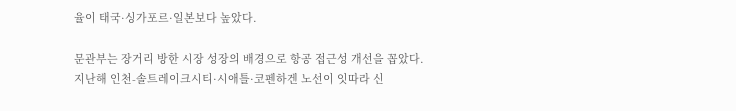율이 태국·싱가포르·일본보다 높았다.

문관부는 장거리 방한 시장 성장의 배경으로 항공 접근성 개선을 꼽았다. 지난해 인천-솔트레이크시티·시애틀·코펜하겐 노선이 잇따라 신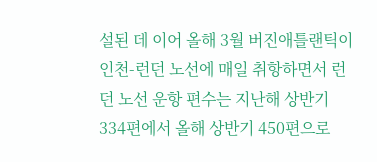설된 데 이어 올해 3월 버진애틀랜틱이 인천-런던 노선에 매일 취항하면서 런던 노선 운항 편수는 지난해 상반기 334편에서 올해 상반기 450편으로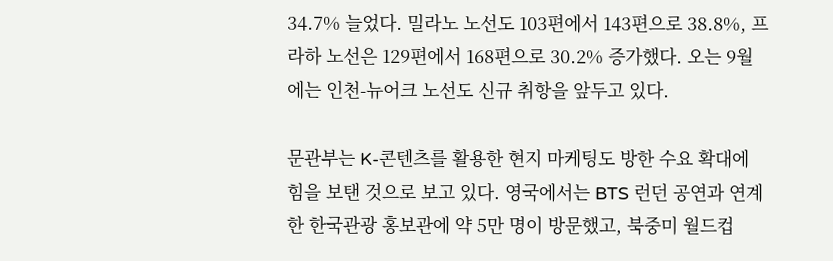34.7% 늘었다. 밀라노 노선도 103편에서 143편으로 38.8%, 프라하 노선은 129편에서 168편으로 30.2% 증가했다. 오는 9월에는 인천-뉴어크 노선도 신규 취항을 앞두고 있다.

문관부는 K-콘텐츠를 활용한 현지 마케팅도 방한 수요 확대에 힘을 보탠 것으로 보고 있다. 영국에서는 BTS 런던 공연과 연계한 한국관광 홍보관에 약 5만 명이 방문했고, 북중미 월드컵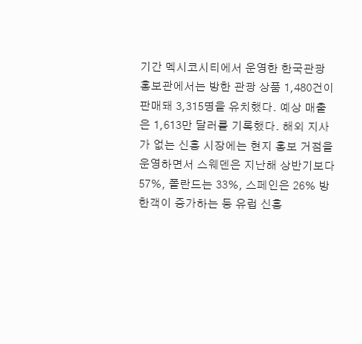기간 멕시코시티에서 운영한 한국관광 홍보관에서는 방한 관광 상품 1,480건이 판매돼 3,315명을 유치했다. 예상 매출은 1,613만 달러를 기록했다. 해외 지사가 없는 신흥 시장에는 현지 홍보 거점을 운영하면서 스웨덴은 지난해 상반기보다 57%, 폴란드는 33%, 스페인은 26% 방한객이 증가하는 등 유럽 신흥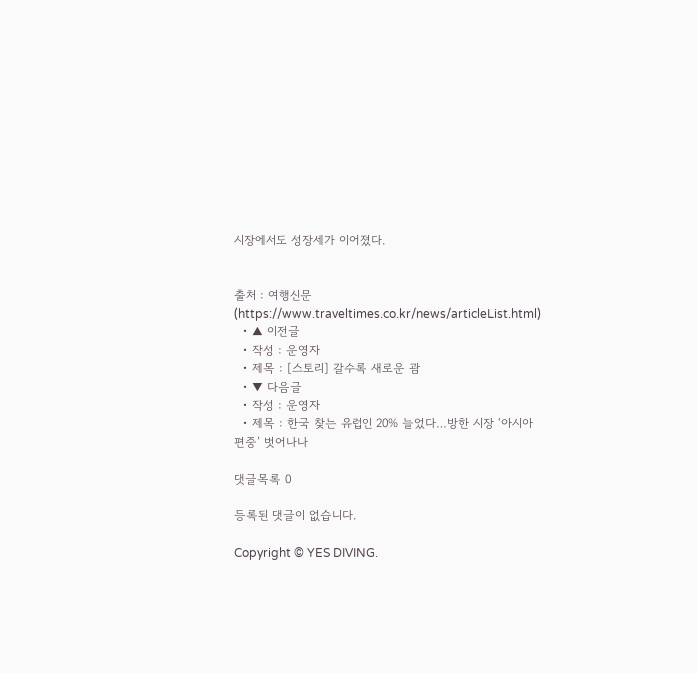시장에서도 성장세가 이어졌다.


출처 : 여행신문(https://www.traveltimes.co.kr/news/articleList.html)
  • ▲ 이전글
  • 작성 : 운영자
  • 제목 : [스토리] 갈수록 새로운 괌
  • ▼ 다음글
  • 작성 : 운영자
  • 제목 : 한국 찾는 유럽인 20% 늘었다…방한 시장 ‘아시아 편중’ 벗어나나

댓글목록 0

등록된 댓글이 없습니다.

Copyright © YES DIVING.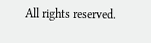All rights reserved.